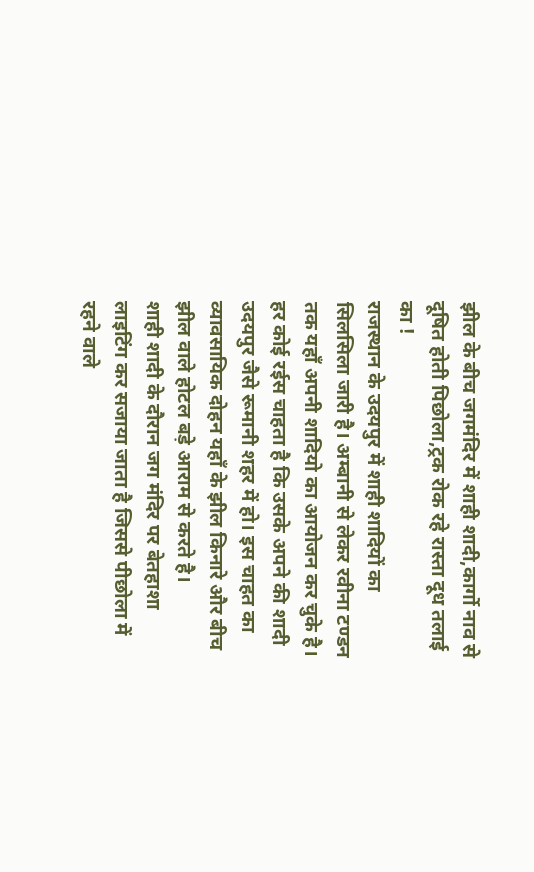झील के बीच जगमंदिर में शाही शादी,कार्गो नाव से दूषित होती पिछोला,ट्रक रोक रहे रास्ता दूध तलाई का !
राजस्थान के उदयपुर में शाही शादियों का सिलसिला जारी है। अम्बानी से लेकर रवीना टण्डन तक यहाँ अपनी शादियो का आयोजन कर चुके है। हर कोई रईस चाहता है कि उसके अपने की शादी उदयपुर जैसे रूमानी शहर में हो। इस चाहत का व्यावसायिक दोहन यहाँ के झील किनारे और बीच झील वाले होटल बड़े आराम से करते है।
शाही शादी के दौरान जग मंदिर पर बेतहाशा लाइटिंग कर सजाया जाता है जिससे पीछोला में रहने वाले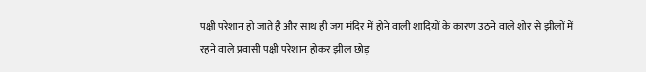पक्षी परेशान हो जाते है और साथ ही जग मंदिर में होने वाली शादियों के कारण उठने वाले शोर से झीलों में रहने वाले प्रवासी पक्षी परेशान होकर झील छोड़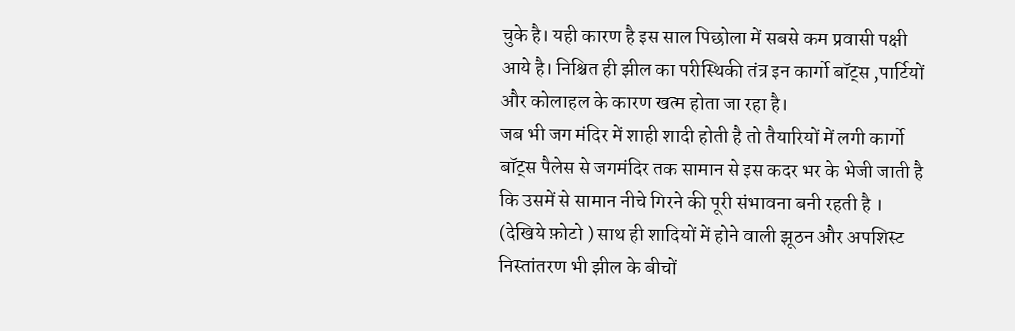चुके है। यही कारण है इस साल पिछोला में सबसे कम प्रवासी पक्षी आये है। निश्चित ही झील का परीस्थिकी तंत्र इन कार्गो बॉट्स ,पार्टियों और कोलाहल के कारण खत्म होता जा रहा है।
जब भी जग मंदिर में शाही शादी होती है तो तैयारियों में लगी कार्गो बॉट्स पैलेस से जगमंदिर तक सामान से इस कदर भर के भेजी जाती है कि उसमें से सामान नीचे गिरने की पूरी संभावना बनी रहती है । (देखिये फ़ोटो ) साथ ही शादियों में होने वाली झूठन और अपशिस्ट निस्तांतरण भी झील के बीचों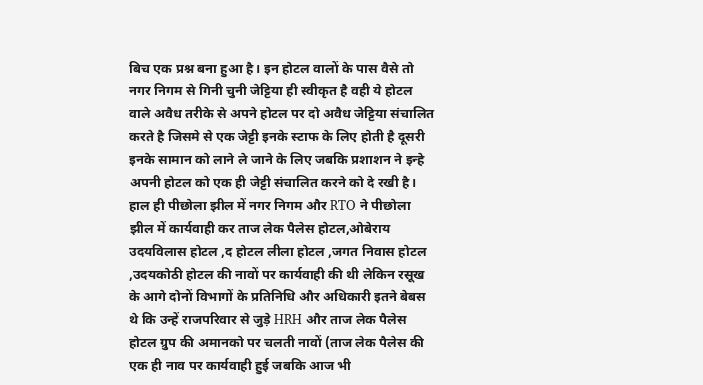बिच एक प्रश्न बना हुआ है। इन होटल वालों के पास वैसे तो नगर निगम से गिनी चुनी जेट्टिया ही स्वीकृत है वही ये होटल वाले अवैध तरीके से अपने होटल पर दो अवैध जेट्टिया संचालित करते है जिसमे से एक जेट्टी इनके स्टाफ के लिए होती है दूसरी इनके सामान को लाने ले जाने के लिए जबकि प्रशाशन ने इन्हे अपनी होटल को एक ही जेट्टी संचालित करने को दे रखी है। हाल ही पीछोला झील में नगर निगम और RTO ने पीछोला झील में कार्यवाही कर ताज लेक पैलेस होटल,ओबेराय उदयविलास होटल ,द होटल लीला होटल ,जगत निवास होटल ,उदयकोठी होटल की नावों पर कार्यवाही की थी लेकिन रसूख के आगे दोनों विभागों के प्रतिनिधि और अधिकारी इतने बेबस थे कि उन्हें राजपरिवार से जुड़े HRH और ताज लेक पैलेस होटल ग्रुप की अमानको पर चलती नावों (ताज लेक पैलेस की एक ही नाव पर कार्यवाही हुई जबकि आज भी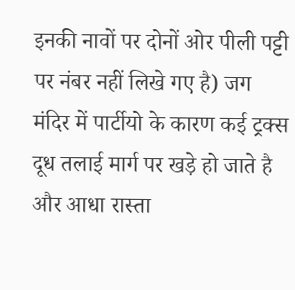इनकी नावों पर दोनों ओर पीली पट्टी पर नंबर नहीं लिखे गए है) जग मंदिर में पार्टीयो के कारण कई ट्रक्स दूध तलाई मार्ग पर खड़े हो जाते है और आधा रास्ता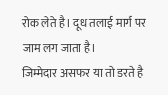रोक लेते है। दूध तलाई मार्ग पर जाम लग जाता है।
जिम्मेदार असफर या तो डरते है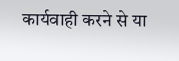कार्यवाही करने से या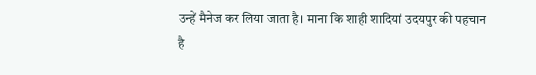उन्हें मैनेज कर लिया जाता है। माना कि शाही शादियां उदयपुर की पहचान है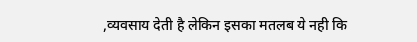,व्यवसाय देती है लेकिन इसका मतलब ये नही कि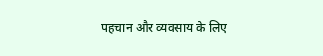पहचान और व्यवसाय के लिए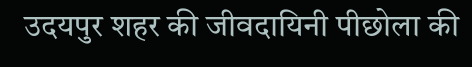उदयपुर शहर की जीवदायिनी पीछोला की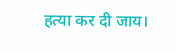हत्या कर दी जाय।